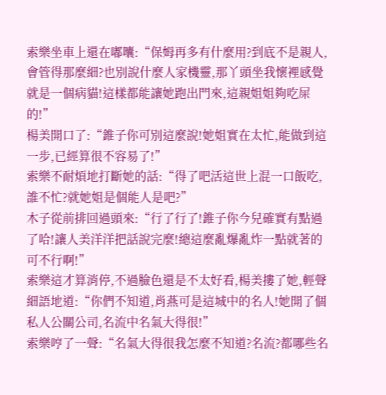索樂坐車上還在嘟囔:“保姆再多有什麼用?到底不是親人,會管得那麼細?也別說什麼人家機靈,那丫頭坐我懷裡感覺就是一個病貓!這樣都能讓她跑出門來,這親姐姐夠吃屎的!”
楊美開口了:“錐子你可別這麼說!她姐實在太忙,能做到這一步,已經算很不容易了!”
索樂不耐煩地打斷她的話:“得了吧活這世上混一口飯吃,誰不忙?就她姐是個能人是吧?”
木子從前排回過頭來:“行了行了!錐子你今兒確實有點過了哈!讓人美洋洋把話說完麼!總這麼亂爆亂炸一點就著的可不行啊!”
索樂這才算消停,不過臉色還是不太好看,楊美摟了她,輕聲細語地道:“你們不知道,肖燕可是這城中的名人!她開了個私人公關公司,名流中名氣大得很!”
索樂哼了一聲:“名氣大得很我怎麼不知道?名流?都哪些名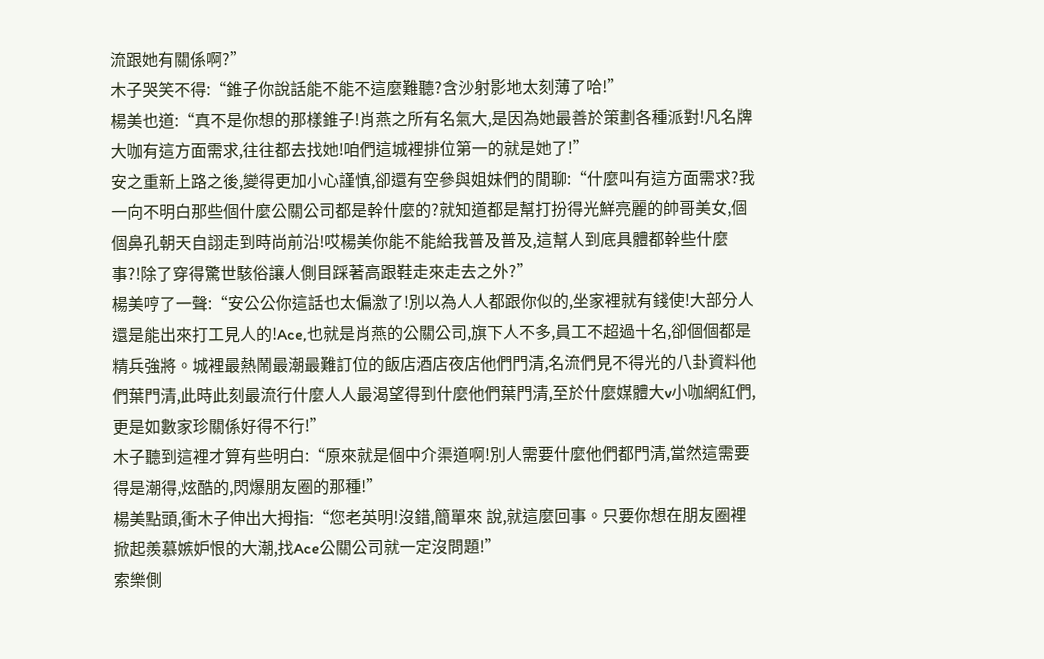流跟她有關係啊?”
木子哭笑不得:“錐子你說話能不能不這麼難聽?含沙射影地太刻薄了哈!”
楊美也道:“真不是你想的那樣錐子!肖燕之所有名氣大,是因為她最善於策劃各種派對!凡名牌大咖有這方面需求,往往都去找她!咱們這城裡排位第一的就是她了!”
安之重新上路之後,變得更加小心謹慎,卻還有空參與姐妹們的閒聊:“什麼叫有這方面需求?我一向不明白那些個什麼公關公司都是幹什麼的?就知道都是幫打扮得光鮮亮麗的帥哥美女,個個鼻孔朝天自詡走到時尚前沿!哎楊美你能不能給我普及普及,這幫人到底具體都幹些什麼事?!除了穿得驚世駭俗讓人側目踩著高跟鞋走來走去之外?”
楊美哼了一聲:“安公公你這話也太偏激了!別以為人人都跟你似的,坐家裡就有錢使!大部分人還是能出來打工見人的!Ace,也就是肖燕的公關公司,旗下人不多,員工不超過十名,卻個個都是精兵強將。城裡最熱鬧最潮最難訂位的飯店酒店夜店他們門清,名流們見不得光的八卦資料他們葉門清,此時此刻最流行什麼人人最渴望得到什麼他們葉門清,至於什麼媒體大v小咖網紅們,更是如數家珍關係好得不行!”
木子聽到這裡才算有些明白:“原來就是個中介渠道啊!別人需要什麼他們都門清,當然這需要得是潮得,炫酷的,閃爆朋友圈的那種!”
楊美點頭,衝木子伸出大拇指:“您老英明!沒錯,簡單來 說,就這麼回事。只要你想在朋友圈裡掀起羨慕嫉妒恨的大潮,找Ace公關公司就一定沒問題!”
索樂側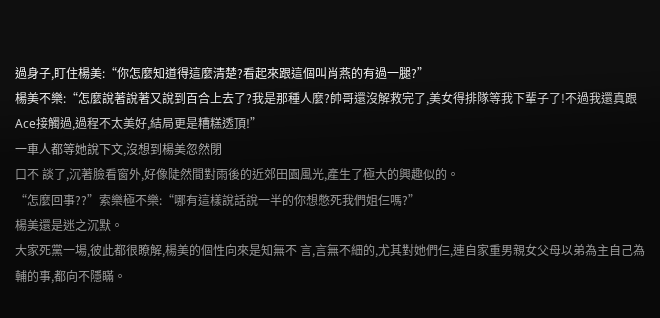過身子,盯住楊美:“你怎麼知道得這麼清楚?看起來跟這個叫肖燕的有過一腿?”
楊美不樂:“怎麼說著說著又說到百合上去了?我是那種人麼?帥哥還沒解救完了,美女得排隊等我下輩子了!不過我還真跟Ace接觸過,過程不太美好,結局更是糟糕透頂!”
一車人都等她說下文,沒想到楊美忽然閉
口不 談了,沉著臉看窗外,好像陡然間對雨後的近郊田園風光,產生了極大的興趣似的。
“怎麼回事??”索樂極不樂:“哪有這樣說話說一半的你想憋死我們姐仨嗎?”
楊美還是迷之沉默。
大家死黨一場,彼此都很瞭解,楊美的個性向來是知無不 言,言無不細的,尤其對她們仨,連自家重男親女父母以弟為主自己為輔的事,都向不隱瞞。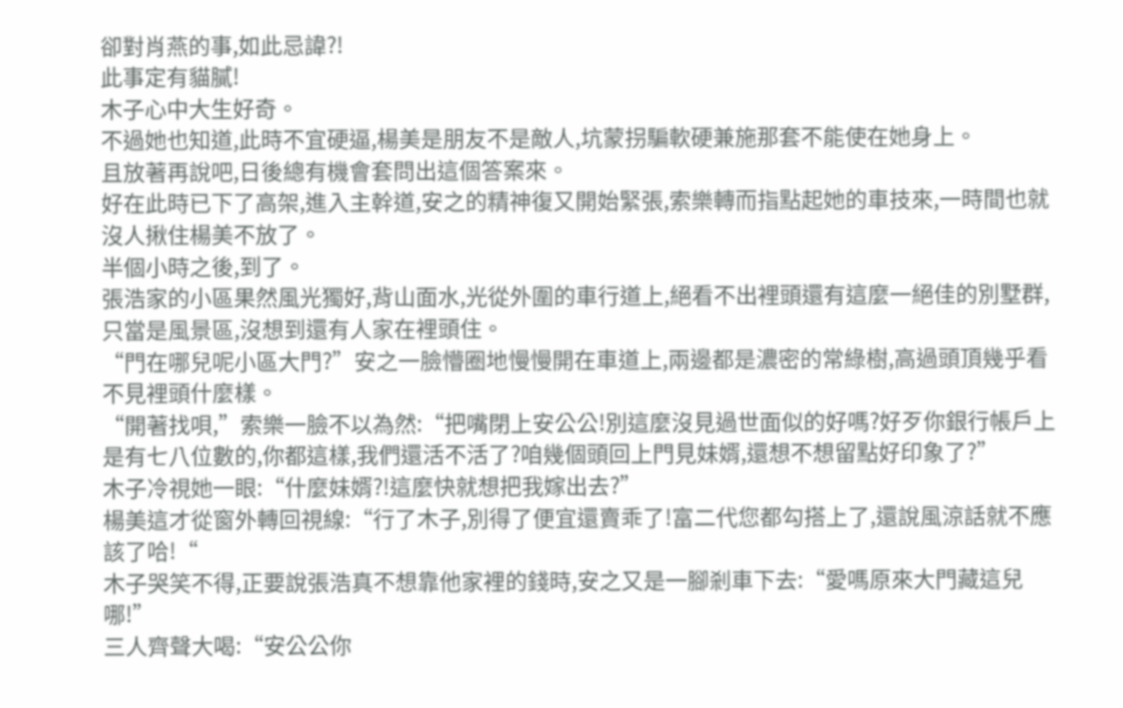卻對肖燕的事,如此忌諱?!
此事定有貓膩!
木子心中大生好奇。
不過她也知道,此時不宜硬逼,楊美是朋友不是敵人,坑蒙拐騙軟硬兼施那套不能使在她身上。
且放著再說吧,日後總有機會套問出這個答案來。
好在此時已下了高架,進入主幹道,安之的精神復又開始緊張,索樂轉而指點起她的車技來,一時間也就沒人揪住楊美不放了。
半個小時之後,到了。
張浩家的小區果然風光獨好,背山面水,光從外圍的車行道上,絕看不出裡頭還有這麼一絕佳的別墅群,只當是風景區,沒想到還有人家在裡頭住。
“門在哪兒呢小區大門?”安之一臉懵圈地慢慢開在車道上,兩邊都是濃密的常綠樹,高過頭頂幾乎看不見裡頭什麼樣。
“開著找唄,”索樂一臉不以為然:“把嘴閉上安公公!別這麼沒見過世面似的好嗎?好歹你銀行帳戶上是有七八位數的,你都這樣,我們還活不活了?咱幾個頭回上門見妹婿,還想不想留點好印象了?”
木子冷視她一眼:“什麼妹婿?!這麼快就想把我嫁出去?”
楊美這才從窗外轉回視線:“行了木子,別得了便宜還賣乖了!富二代您都勾搭上了,還說風涼話就不應該了哈!“
木子哭笑不得,正要說張浩真不想靠他家裡的錢時,安之又是一腳剎車下去:“愛嗎原來大門藏這兒哪!”
三人齊聲大喝:“安公公你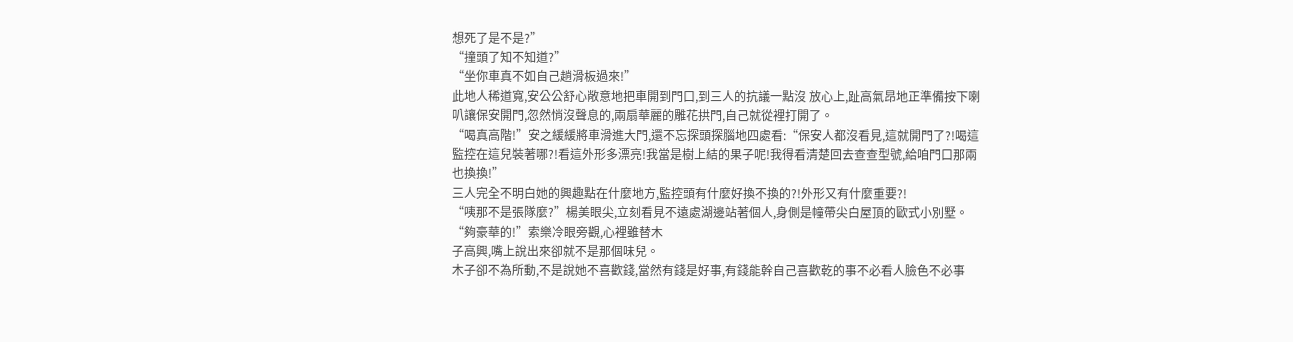想死了是不是?”
“撞頭了知不知道?”
“坐你車真不如自己趟滑板過來!”
此地人稀道寬,安公公舒心敞意地把車開到門口,到三人的抗議一點沒 放心上,趾高氣昂地正準備按下喇叭讓保安開門,忽然悄沒聲息的,兩扇華麗的雕花拱門,自己就從裡打開了。
“喝真高階!”安之緩緩將車滑進大門,還不忘探頭探腦地四處看:“保安人都沒看見,這就開門了?!喝這監控在這兒裝著哪?!看這外形多漂亮!我當是樹上結的果子呢!我得看清楚回去查查型號,給咱門口那兩也換換!”
三人完全不明白她的興趣點在什麼地方,監控頭有什麼好換不換的?!外形又有什麼重要?!
“咦那不是張隊麼?”楊美眼尖,立刻看見不遠處湖邊站著個人,身側是幢帶尖白屋頂的歐式小別墅。
“夠豪華的!”索樂冷眼旁觀,心裡雖替木
子高興,嘴上說出來卻就不是那個味兒。
木子卻不為所動,不是說她不喜歡錢,當然有錢是好事,有錢能幹自己喜歡乾的事不必看人臉色不必事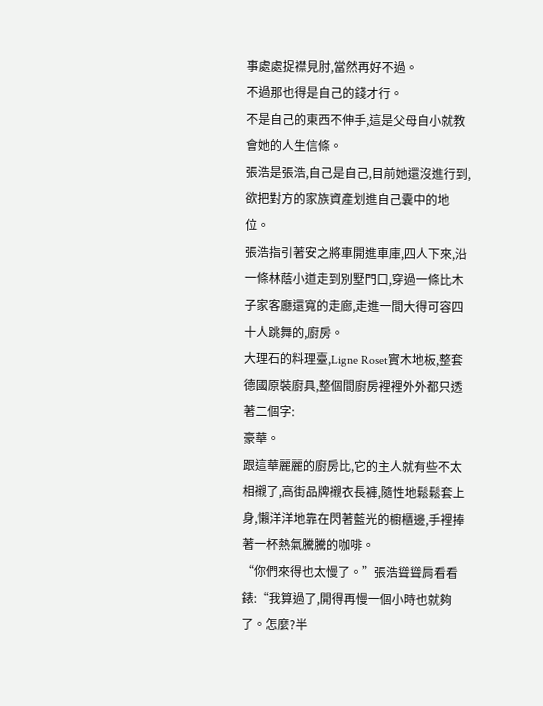事處處捉襟見肘,當然再好不過。
不過那也得是自己的錢才行。
不是自己的東西不伸手,這是父母自小就教會她的人生信條。
張浩是張浩,自己是自己,目前她還沒進行到,欲把對方的家族資產划進自己囊中的地位。
張浩指引著安之將車開進車庫,四人下來,沿一條林蔭小道走到別墅門口,穿過一條比木子家客廳還寬的走廊,走進一間大得可容四十人跳舞的,廚房。
大理石的料理臺,Ligne Roset實木地板,整套德國原裝廚具,整個間廚房裡裡外外都只透著二個字:
豪華。
跟這華麗麗的廚房比,它的主人就有些不太相襯了,高街品牌襯衣長褲,隨性地鬆鬆套上身,懶洋洋地靠在閃著藍光的櫥櫃邊,手裡捧著一杯熱氣騰騰的咖啡。
“你們來得也太慢了。”張浩聳聳肩看看錶:“我算過了,開得再慢一個小時也就夠了。怎麼?半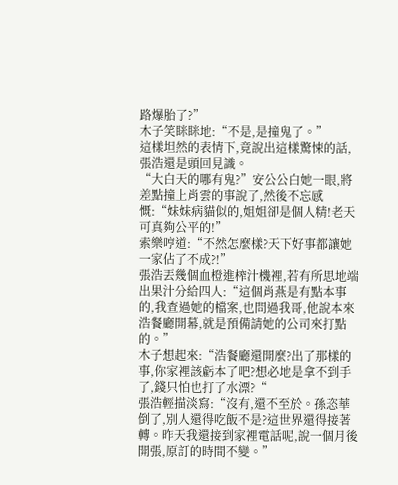路爆胎了?”
木子笑眯眯地:“不是,是撞鬼了。”
這樣坦然的表情下,竟說出這樣驚悚的話,張浩還是頭回見識。
“大白天的哪有鬼?”安公公白她一眼,將差點撞上肖雲的事說了,然後不忘感慨:“妹妹病貓似的,姐姐卻是個人精!老天可真夠公平的!”
索樂哼道:“不然怎麼樣?天下好事都讓她一家佔了不成?!”
張浩丟幾個血橙進榨汁機裡,若有所思地端出果汁分給四人:“這個肖燕是有點本事的,我查過她的檔案,也問過我哥,他說本來浩餐廳開幕,就是預備請她的公司來打點的。”
木子想起來:“浩餐廳還開麼?出了那樣的事,你家裡該虧本了吧?想必地是拿不到手了,錢只怕也打了水漂?“
張浩輕描淡寫:“沒有,還不至於。孫恣華倒了,別人還得吃飯不是?這世界還得接著轉。昨天我還接到家裡電話呢,說一個月後開張,原訂的時間不變。”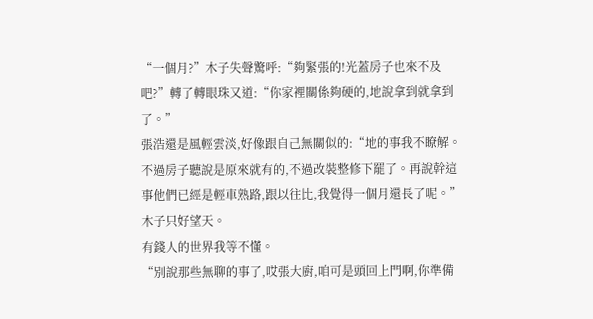“一個月?”木子失聲驚呼:“夠緊張的!光蓋房子也來不及吧?”轉了轉眼珠又道:“你家裡關係夠硬的,地說拿到就拿到了。”
張浩還是風輕雲淡,好像跟自己無關似的:“地的事我不瞭解。不過房子聽說是原來就有的,不過改裝整修下罷了。再說幹這事他們已經是輕車熟路,跟以往比,我覺得一個月還長了呢。”
木子只好望天。
有錢人的世界我等不懂。
“別說那些無聊的事了,哎張大廚,咱可是頭回上門啊,你準備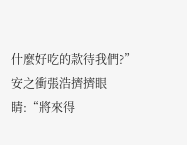什麼好吃的款待我們?”安之衝張浩擠擠眼睛:“將來得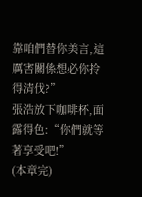靠咱們替你美言,這厲害關係想必你拎得清伐?”
張浩放下咖啡杯,面露得色:“你們就等著享受吧!”
(本章完)